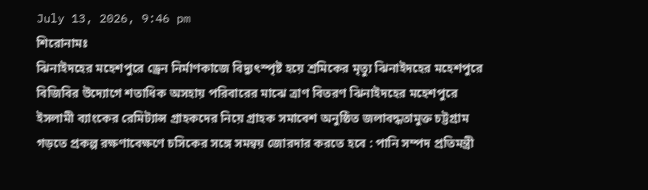July 13, 2026, 9:46 pm
শিরোনামঃ
ঝিনাইদহের মহেশপুরে ড্রেন নির্মাণকাজে বিদ্যুৎস্পৃষ্ট হয়ে শ্রমিকের মৃত্যু ঝিনাইদহের মহেশপুরে বিজিবির উদ্যোগে শতাধিক অসহায় পরিবারের মাঝে ত্রাণ বিতরণ ঝিনাইদহের মহেশপুরে ইসলামী ব্যাংকের রেমিট্যান্স গ্রাহকদের নিয়ে গ্রাহক সমাবেশ অনুষ্ঠিত জলাবদ্ধতামুক্ত চট্টগ্রাম গড়তে প্রকল্প রক্ষণাবেক্ষণে চসিকের সঙ্গে সমন্বয় জোরদার করতে হবে : পানি সম্পদ প্রতিমন্ত্রী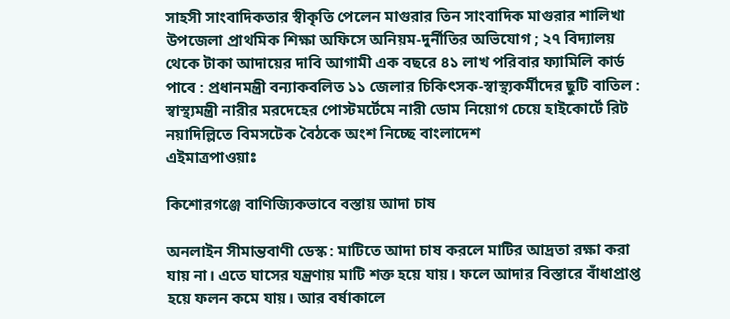সাহসী সাংবাদিকতার স্বীকৃতি পেলেন মাগুরার তিন সাংবাদিক মাগুরার শালিখা উপজেলা প্রাথমিক শিক্ষা অফিসে অনিয়ম-দুর্নীতির অভিযোগ ; ২৭ বিদ্যালয় থেকে টাকা আদায়ের দাবি আগামী এক বছরে ৪১ লাখ পরিবার ফ্যামিলি কার্ড পাবে : প্রধানমন্ত্রী বন্যাকবলিত ১১ জেলার চিকিৎসক-স্বাস্থ্যকর্মীদের ছুটি বাতিল : স্বাস্থ্যমন্ত্রী নারীর মরদেহের পোস্টমর্টেমে নারী ডোম নিয়োগ চেয়ে হাইকোর্টে রিট নয়াদিল্লিতে বিমসটেক বৈঠকে অংশ নিচ্ছে বাংলাদেশ
এইমাত্রপাওয়াঃ

কিশোরগঞ্জে বাণিজ্যিকভাবে বস্তায় আদা চাষ

অনলাইন সীমান্তবাণী ডেস্ক : মাটিতে আদা চাষ করলে মাটির আদ্রতা রক্ষা করা যায় না। এতে ঘাসের যন্ত্রণায় মাটি শক্ত হয়ে যায়। ফলে আদার বিস্তারে বাঁধাপ্রাপ্ত হয়ে ফলন কমে যায়। আর বর্ষাকালে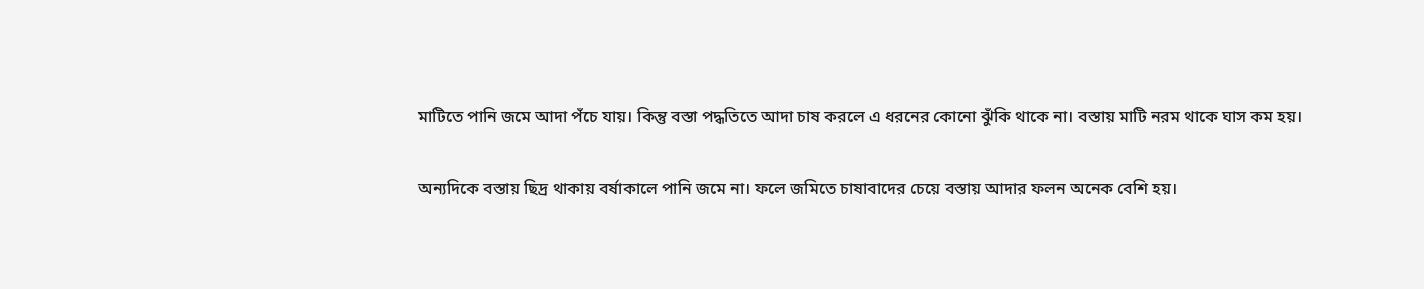মাটিতে পানি জমে আদা পঁচে যায়। কিন্তু বস্তা পদ্ধতিতে আদা চাষ করলে এ ধরনের কোনো ঝুঁকি থাকে না। বস্তায় মাটি নরম থাকে ঘাস কম হয়।

অন্যদিকে বস্তায় ছিদ্র থাকায় বর্ষাকালে পানি জমে না। ফলে জমিতে চাষাবাদের চেয়ে বস্তায় আদার ফলন অনেক বেশি হয়।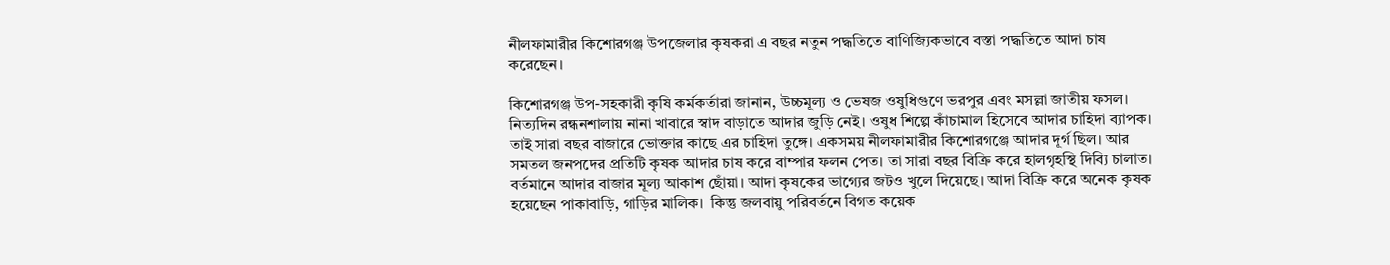নীলফামারীর কিশোরগঞ্জ উপজেলার কৃষকরা এ বছর নতুন পদ্ধতিতে বাণিজ্যিকভাবে বস্তা পদ্ধতিতে আদা চাষ করেছেন।

কিশোরগঞ্জ উপ-সহকারী কৃষি কর্মকর্তারা জানান, উচ্চমূল্য ও ভেষজ ওষুধিগুণে ভরপুর এবং মসল্লা জাতীয় ফসল। নিত্যদিন রন্ধনশালায় নানা খাবারে স্বাদ বাড়াতে আদার জুড়ি নেই। ওষুধ শিল্পে কাঁচামাল হিসেবে আদার চাহিদা ব্যাপক। তাই সারা বছর বাজারে ভোক্তার কাছে এর চাহিদা তুঙ্গে। একসময় নীলফামারীর কিশোরগঞ্জে আদার দূর্গ ছিল। আর সমতল জনপদের প্রতিটি কৃষক আদার চাষ করে বাম্পার ফলন পেত। তা সারা বছর বিক্রি করে হালগৃহস্থি দিব্যি চালাত। বর্তমানে আদার বাজার মূল্য আকাশ ছোঁয়া। আদা কৃষকের ভাগ্যের জটও খুলে দিয়েছে। আদা বিক্রি করে অনেক কৃষক হয়েছেন পাকাবাড়ি, গাড়ির মালিক।  কিন্তু জলবায়ু পরিবর্তনে বিগত কয়েক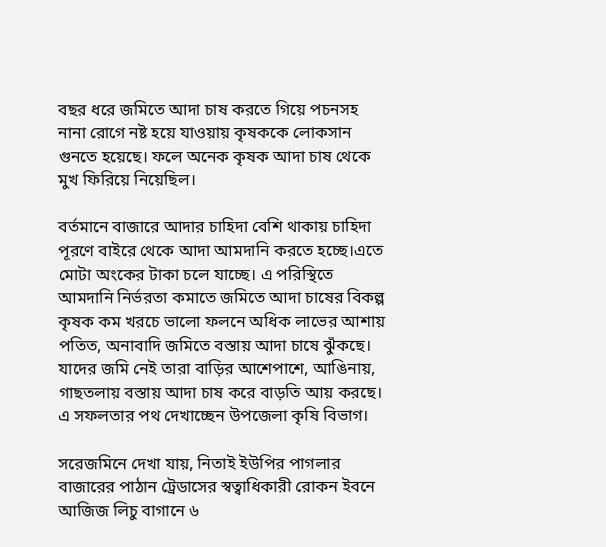বছর ধরে জমিতে আদা চাষ করতে গিয়ে পচনসহ নানা রোগে নষ্ট হয়ে যাওয়ায় কৃষককে লোকসান গুনতে হয়েছে। ফলে অনেক কৃষক আদা চাষ থেকে মুখ ফিরিয়ে নিয়েছিল।

বর্তমানে বাজারে আদার চাহিদা বেশি থাকায় চাহিদা পূরণে বাইরে থেকে আদা আমদানি করতে হচ্ছে।এতে মোটা অংকের টাকা চলে যাচ্ছে। এ পরিস্থিতে আমদানি নির্ভরতা কমাতে জমিতে আদা চাষের বিকল্প কৃষক কম খরচে ভালো ফলনে অধিক লাভের আশায় পতিত, অনাবাদি জমিতে বস্তায় আদা চাষে ঝুঁকছে। যাদের জমি নেই তারা বাড়ির আশেপাশে, আঙিনায়, গাছতলায় বস্তায় আদা চাষ করে বাড়তি আয় করছে। এ সফলতার পথ দেখাচ্ছেন উপজেলা কৃষি বিভাগ।

সরেজমিনে দেখা যায়, নিতাই ইউপির পাগলার বাজারের পাঠান ট্রেডাসের স্বত্বাধিকারী রোকন ইবনে আজিজ লিচু বাগানে ৬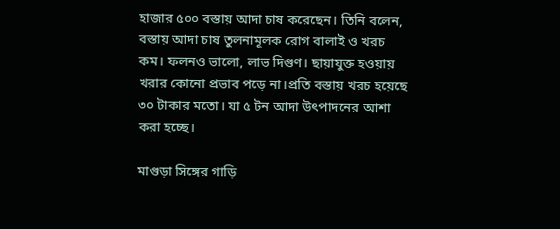হাজার ৫০০ বস্তায় আদা চাষ করেছেন। তিনি বলেন, বস্তায় আদা চাষ তুলনামূলক রোগ বালাই ও খরচ কম। ফলনও ভালো, লাভ দিগুণ। ছায়াযুক্ত হওয়ায় খরার কোনো প্রভাব পড়ে না।প্রতি বস্তায় খরচ হয়েছে ৩০ টাকার মতো। যা ৫ টন আদা উৎপাদনের আশা করা হচ্ছে।

মাগুড়া সিঙ্গের গাড়ি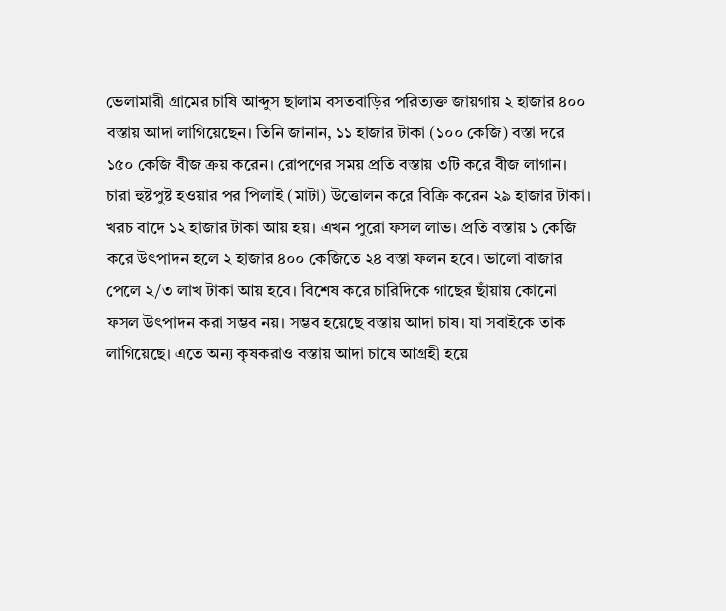ভেলামারী গ্রামের চাষি আব্দুস ছালাম বসতবাড়ির পরিত্যক্ত জায়গায় ২ হাজার ৪০০ বস্তায় আদা লাগিয়েছেন। তিনি জানান, ১১ হাজার টাকা (১০০ কেজি) বস্তা দরে ১৫০ কেজি বীজ ক্রয় করেন। রোপণের সময় প্রতি বস্তায় ৩টি করে বীজ লাগান। চারা হুষ্টপুষ্ট হওয়ার পর পিলাই (মাটা) উত্তোলন করে বিক্রি করেন ২৯ হাজার টাকা। খরচ বাদে ১২ হাজার টাকা আয় হয়। এখন পুরো ফসল লাভ। প্রতি বস্তায় ১ কেজি করে উৎপাদন হলে ২ হাজার ৪০০ কেজিতে ২৪ বস্তা ফলন হবে। ভালো বাজার পেলে ২/৩ লাখ টাকা আয় হবে। বিশেষ করে চারিদিকে গাছের ছাঁয়ায় কোনো ফসল উৎপাদন করা সম্ভব নয়। সম্ভব হয়েছে বস্তায় আদা চাষ। যা সবাইকে তাক লাগিয়েছে। এতে অন্য কৃষকরাও বস্তায় আদা চাষে আগ্রহী হয়ে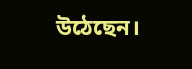উঠেছেন।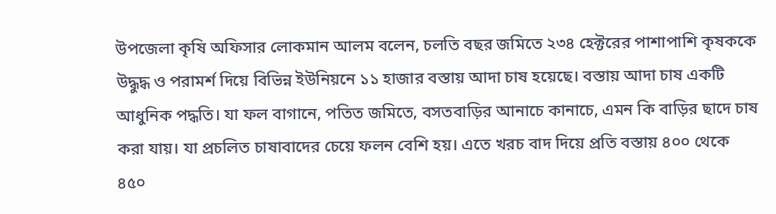উপজেলা কৃষি অফিসার লোকমান আলম বলেন, চলতি বছর জমিতে ২৩৪ হেক্টরের পাশাপাশি কৃষককে উদ্ধুদ্ধ ও পরামর্শ দিয়ে বিভিন্ন ইউনিয়নে ১১ হাজার বস্তায় আদা চাষ হয়েছে। বস্তায় আদা চাষ একটি আধুনিক পদ্ধতি। যা ফল বাগানে, পতিত জমিতে, বসতবাড়ির আনাচে কানাচে, এমন কি বাড়ির ছাদে চাষ করা যায়। যা প্রচলিত চাষাবাদের চেয়ে ফলন বেশি হয়। এতে খরচ বাদ দিয়ে প্রতি বস্তায় ৪০০ থেকে ৪৫০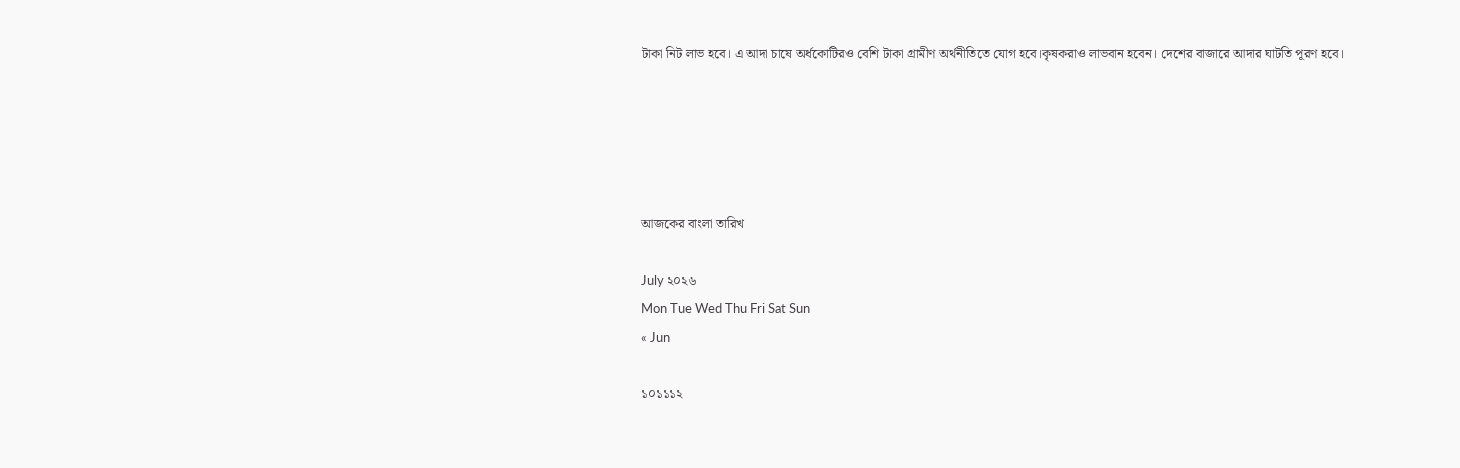টাকা নিট লাভ হবে। এ আদা চাষে অর্ধকোটিরও বেশি টাকা গ্রামীণ অর্থনীতিতে যোগ হবে।কৃষকরাও লাভবান হবেন। দেশের বাজারে আদার ঘাটতি পূরণ হবে।





আজকের বাংলা তারিখ

July ২০২৬
Mon Tue Wed Thu Fri Sat Sun
« Jun

১০১১১২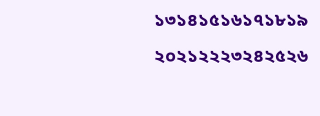১৩১৪১৫১৬১৭১৮১৯
২০২১২২২৩২৪২৫২৬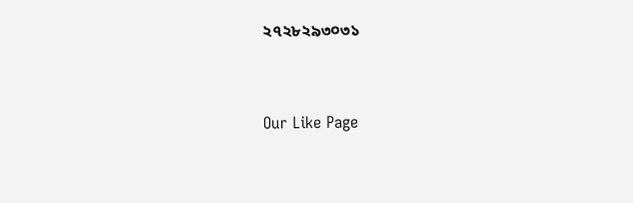২৭২৮২৯৩০৩১


Our Like Page